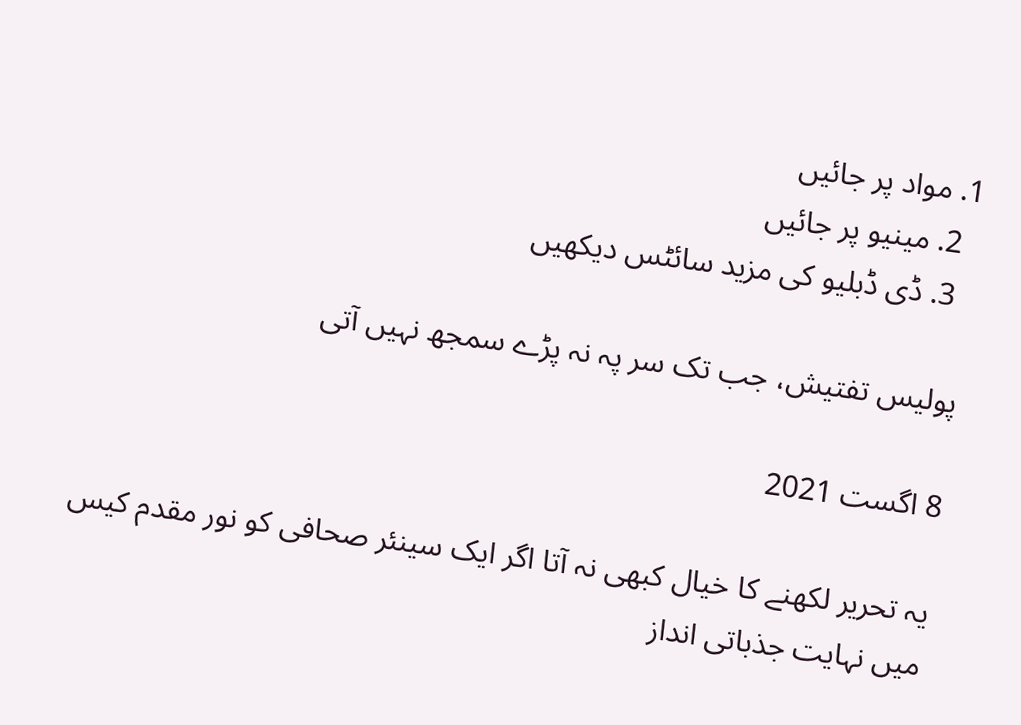1. مواد پر جائیں
  2. مینیو پر جائیں
  3. ڈی ڈبلیو کی مزید سائٹس دیکھیں

پولیس تفتیش، جب تک سر پہ نہ پڑے سمجھ نہیں آتی

8 اگست 2021

یہ تحریر لکھنے کا خیال کبھی نہ آتا اگر ایک سینئر صحافی کو نور مقدم کیس میں نہایت جذباتی انداز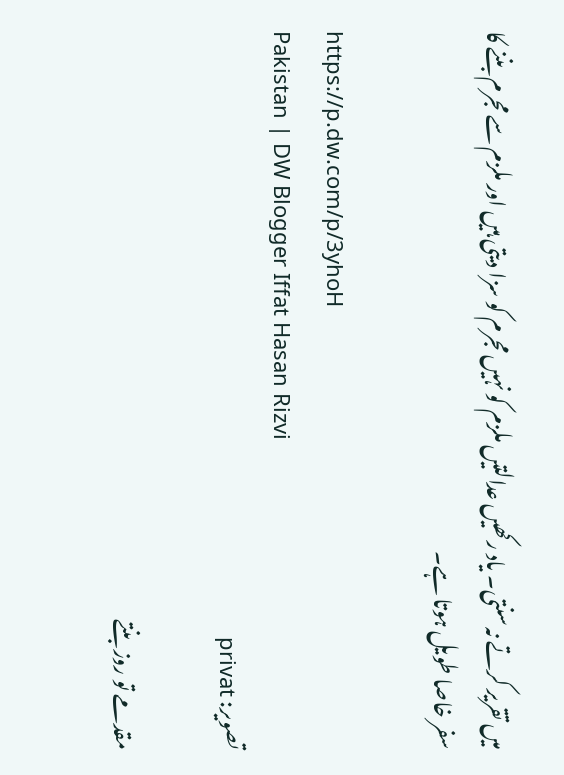میں تقریر کرتے نہ سنتی۔ یاد رکھیں عدالتیں ملزم کو نہیں مجرم کو سزا دیتی ہیں اور ملزم سے مجرم بننے کا سفر خاصا طویل ہوتا ہے۔

https://p.dw.com/p/3yhoH
Pakistan | DW Blogger Iffat Hasan Rizvi
تصویر: privat

مقدمے تو روز بنتے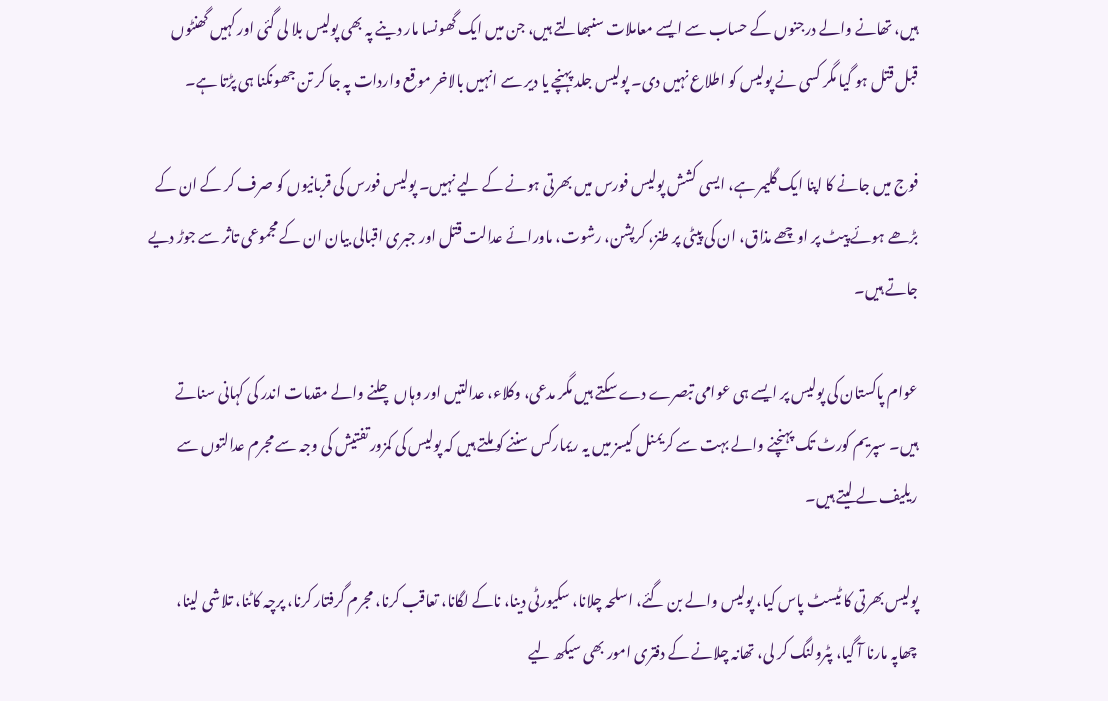ہیں، تھانے والے درجنوں کے حساب سے ایسے معاملات سنبھالتے ہیں، جن میں ایک گھونسا مار دینے پہ بھی پولیس بلا لی گئی اور کہیں گھنٹوں قبل قتل ہو گیا مگر کسی نے پولیس کو اطلاع نہیں دی۔ پولیس جلد پہنچے یا دیر سے انہیں بالاخر موقع واردات پہ جا کر تن جھونکنا ہی پڑتا ہے۔

فوج میں جانے کا اپنا ایک گلیمر ہے، ایسی کشش پولیس فورس میں بھرتی ہونے کے لیے نہیں۔ پولیس فورس کی قربانیوں کو صرف کر کے ان کے بڑھے ہوئے پیٹ پر اوچھے مذاق، ان کی پیٹی پر طنز، کرپشن، رشوت، ماورائے عدالت قتل اور جبری اقبالی بیان ان کے مجموعی تاثر سے جوڑ دیے جاتے ہیں۔

عوام پاکستان کی پولیس پر ایسے ہی عوامی تبصرے دے سکتے ہیں مگر مدعی، وکلاء، عدالتیں اور وہاں چلنے والے مقدمات اندر کی کہانی سناتے ہیں۔ سپریم کورٹ تک پہنچنے والے بہت سے کریمنل کیسز میں یہ ریمارکس سننے کو ملتے ہیں کہ پولیس کی کمزور تفتیش کی وجہ سے مجرم عدالتوں سے ریلیف لے لیتے ہیں۔

پولیس بھرتی کا ٹیسٹ پاس کیا، پولیس والے بن گئے، اسلحہ چلانا، سکیورٹی دینا، ناکے لگانا، تعاقب کرنا، مجرم گرفتار کرنا، پرچہ کاٹنا، تلاشی لینا، چھاپہ مارنا آ گیا، پٹرولنگ کر لی، تھانہ چلانے کے دفتری امور بھی سیکھ لیے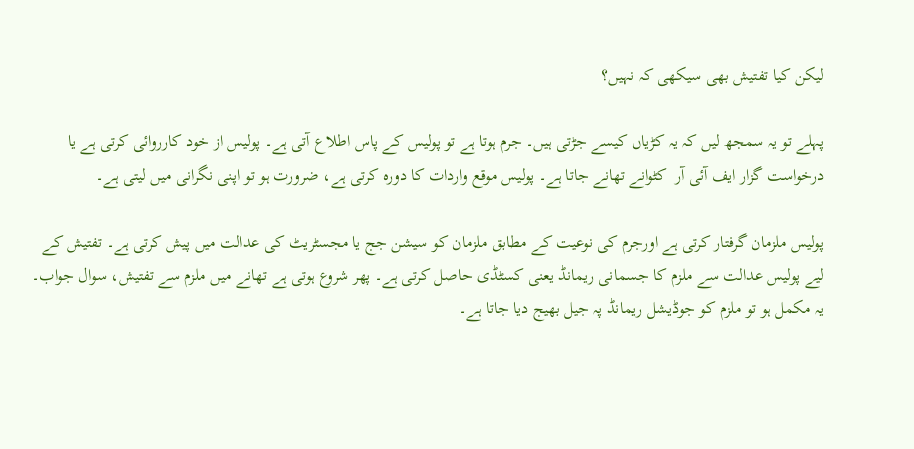لیکن کیا تفتیش بھی سیکھی کہ نہیں؟

پہلے تو یہ سمجھ لیں کہ یہ کڑیاں کیسے جڑتی ہیں۔ جرم ہوتا ہے تو پولیس کے پاس اطلاع آتی ہے۔ پولیس از خود کارروائی کرتی ہے یا درخواست گزار ایف آئی آر  کٹوانے تھانے جاتا ہے۔ پولیس موقع واردات کا دورہ کرتی ہے، ضرورت ہو تو اپنی نگرانی میں لیتی ہے۔

پولیس ملزمان گرفتار کرتی ہے اورجرم کی نوعیت کے مطابق ملزمان کو سیشن جج یا مجسٹریٹ کی عدالت میں پیش کرتی ہے۔ تفتیش کے لیے پولیس عدالت سے ملزم کا جسمانی ریمانڈ یعنی کسٹڈی حاصل کرتی ہے۔ پھر شروع ہوتی ہے تھانے میں ملزم سے تفتیش، سوال جواب۔ یہ مکمل ہو تو ملزم کو جوڈیشل ریمانڈ پہ جیل بھیج دیا جاتا ہے۔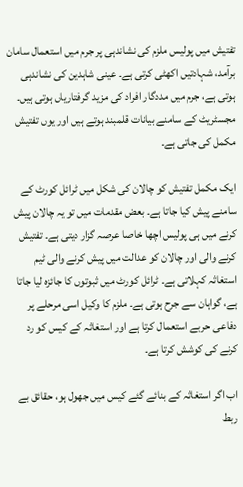تفتیش میں پولیس ملزم کی نشاندہی پر جرم میں استعمال سامان برآمد، شہادتیں اکھٹی کرتی ہے۔ عینی شاہدین کی نشاندہی ہوتی ہے، جرم میں مددگار افراد کی مزید گرفتاریاں ہوتی ہیں۔ مجسٹریٹ کے سامنے بیانات قلمبند ہوتے ہیں اور یوں تفتیش مکمل کی جاتی ہے۔

ایک مکمل تفتیش کو چالان کی شکل میں ٹرائل کورٹ کے سامنے پیش کیا جاتا ہے۔ بعض مقدمات میں تو یہ چالان پیش کرنے میں ہی پولیس اچھا خاصا عرصہ گزار دیتی ہے۔ تفتیش کرنے والی اور چالان کو عدالت میں پیش کرنے والی ٹیم استغاثہ کہلاتی ہے۔ ٹرائل کورٹ میں ثبوتوں کا جائزہ لیا جاتا ہے، گواہان سے جرح ہوتی ہے۔ ملزم کا وکیل اسی مرحلے پر دفاعی حربے استعمال کرتا ہے اور استغاثہ کے کیس کو رد کرنے کی کوشش کرتا ہے۔

اب اگر استغاثہ کے بنائے گئے کیس میں جھول ہو، حقائق بے ربط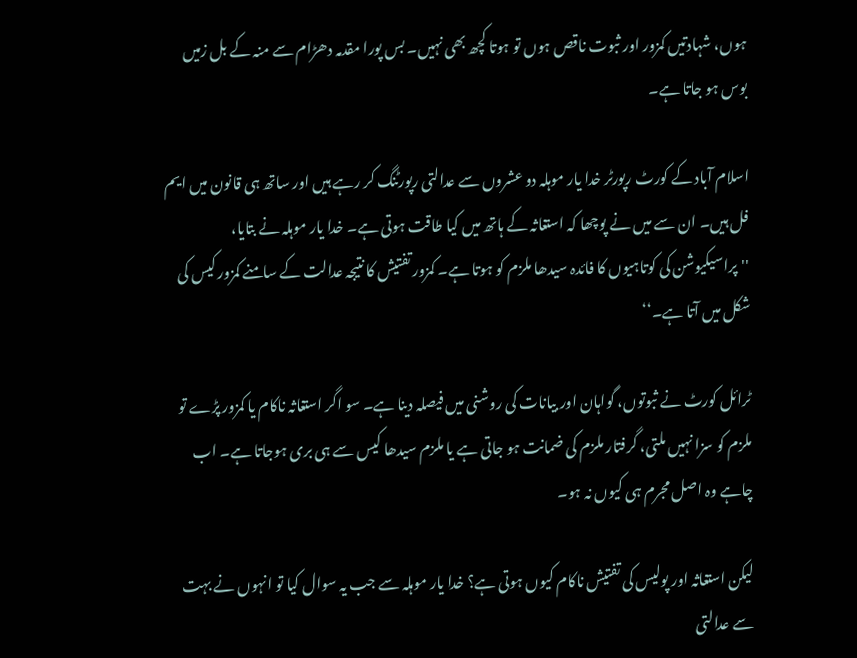ہوں، شہادتیں کمزور اور ثبوت ناقص ہوں تو ہوتا کچھ بھی نہیں۔ بس پورا مقدمہ دھڑام سے منہ کے بل زمیں بوس ہو جاتا ہے۔

اسلام آباد کے کورٹ رپورٹر خدا یار موہلہ دو عشروں سے عدالتی رپورٹنگ کر رہے ہیں اور ساتھ ہی قانون میں ایم فل ہیں۔ ان سے میں نے پوچھا کہ استغاثہ کے ہاتھ میں کیا طاقت ہوتی ہے۔ خدا یار موہلہ نے بتایا، ''پراسیکیوشن کی کوتاہیوں کا فائدہ سیدھا ملزم کو ہوتا ہے۔ کمزور تفتیش کا نتیجہ عدالت کے سامنے کمزور کیس کی شکل میں آتا ہے۔‘‘

ٹرائل کورٹ نے ثبوتوں، گواہان اور بیانات کی روشنی میں فیصلہ دینا ہے۔ سو اگر استغاثہ ناکام یا کمزور پڑے تو ملزم کو سزا نہیں ملتی، گرفتار ملزم کی ضمانت ہو جاتی ہے یا ملزم سیدھا کیس سے ہی بری ہوجاتا ہے۔ اب چاہے وہ اصل مجرم ہی کیوں نہ ہو۔

لیکن استغاثہ اور پولیس کی تفتیش ناکام کیوں ہوتی ہے؟ خدا یار موہلہ سے جب یہ سوال کیا تو انہوں نے بہت سے عدالتی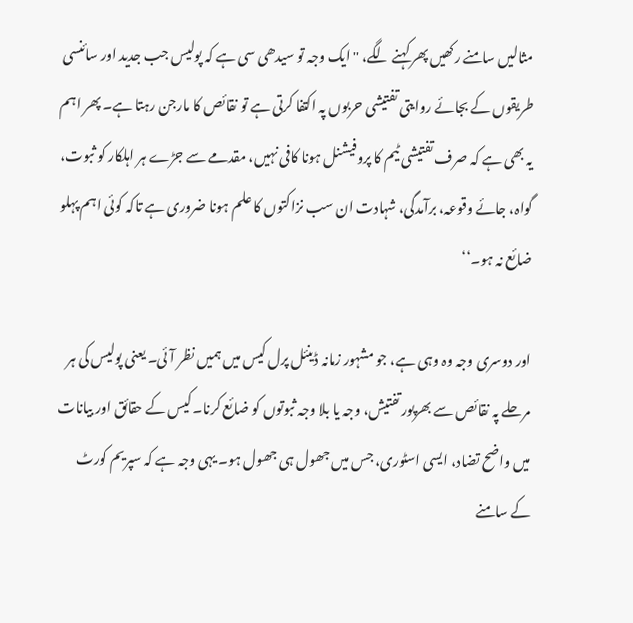مثالیں سامنے رکھیں پھر کہنے لگے، ''ایک وجہ تو سیدھی سی ہے کہ پولیس جب جدید اور سائنسی طریقوں کے بجائے روایتی تفتیشی حربوں پہ اکتفا کرتی ہے تو نقائص کا مارجن رہتا ہے۔ پھر اہم یہ بھی ہے کہ صرف تفتیشی ٹیم کا پروفیشنل ہونا کافی نہیں، مقدمے سے جڑے ہر اہلکار کو ثبوت، گواہ، جائے وقوعہ، برآمدگی، شہادت ان سب نزاکتوں کا علم ہونا ضروری ہے تاکہ کوئی اہم پہلو ضائع نہ ہو۔‘‘

اور دوسری وجہ وہ وہی ہے، جو مشہور زمانہ ڈینئل پرل کیس میں ہمیں نظر آئی۔ یعنی پولیس کی ہر مرحلے پہ نقائص سے بھرپور تفتیش، وجہ یا بلا وجہ ثبوتوں کو ضائع کرنا۔ کیس کے حقائق اور بیانات میں واضح تضاد، ایسی اسٹوری، جس میں جھول ہی جھول ہو۔ یہی وجہ ہے کہ سپریم کورٹ کے سامنے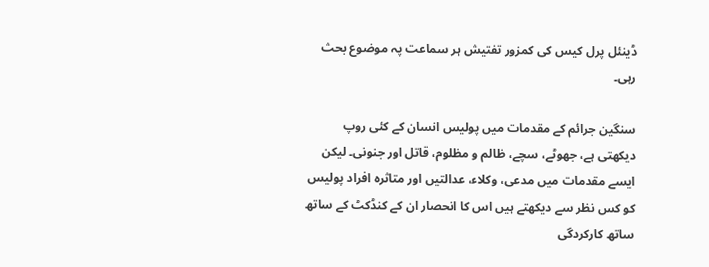ڈینئل پرل کیس کی کمزور تفتیش ہر سماعت پہ موضوع بحث رہی۔

سنگین جرائم کے مقدمات میں پولیس انسان کے کئی روپ دیکھتی ہے، جھوٹے، سچے، ظالم و مظلوم، قاتل اور جنونی۔ لیکن ایسے مقدمات میں مدعی، وکلاء، عدالتیں اور متاثرہ افراد پولیس کو کس نظر سے دیکھتے ہیں اس کا انحصار ان کے کنڈکٹ کے ساتھ ساتھ کارکردگی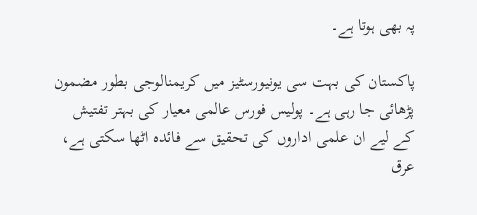پہ بھی ہوتا ہے۔

پاکستان کی بہت سی یونیورسٹیز میں کریمنالوجی بطور مضمون پڑھائی جا رہی ہے۔ پولیس فورس عالمی معیار کی بہتر تفتیش کے لیے ان علمی اداروں کی تحقیق سے فائدہ اٹھا سکتی ہے، عرق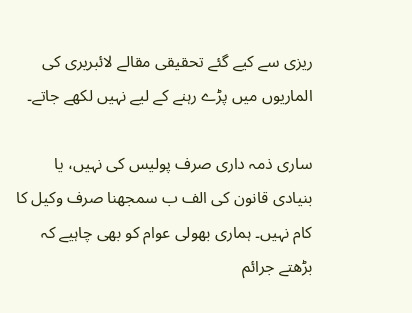ریزی سے کیے گئے تحقیقی مقالے لائبریری کی الماریوں میں پڑے رہنے کے لیے نہیں لکھے جاتے۔

ساری ذمہ داری صرف پولیس کی نہیں، یا بنیادی قانون کی الف ب سمجھنا صرف وکیل کا کام نہیں۔ ہماری بھولی عوام کو بھی چاہیے کہ بڑھتے جرائم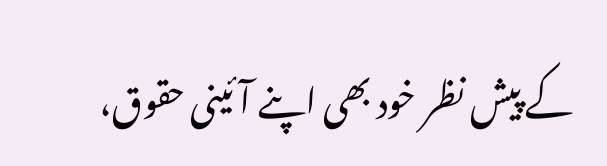کے پیش نظر خود بھی اپنے آئینی حقوق،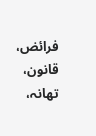فرائض، قانون، تھانہ،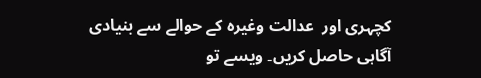کچہری اور  عدالت وغیرہ کے حوالے سے بنیادی آگاہی حاصل کریں۔ ویسے تو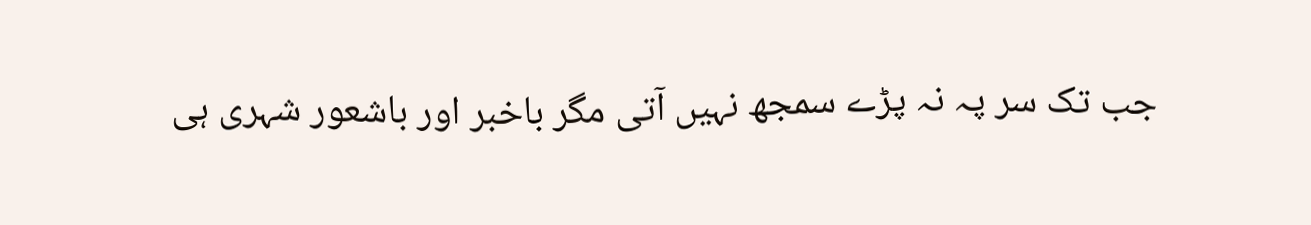جب تک سر پہ نہ پڑے سمجھ نہیں آتی مگر باخبر اور باشعور شہری ہی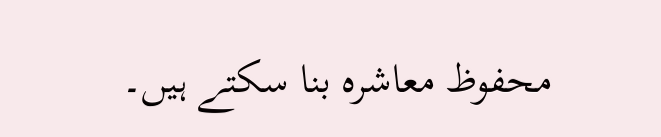محفوظ معاشرہ بنا سکتے ہیں۔